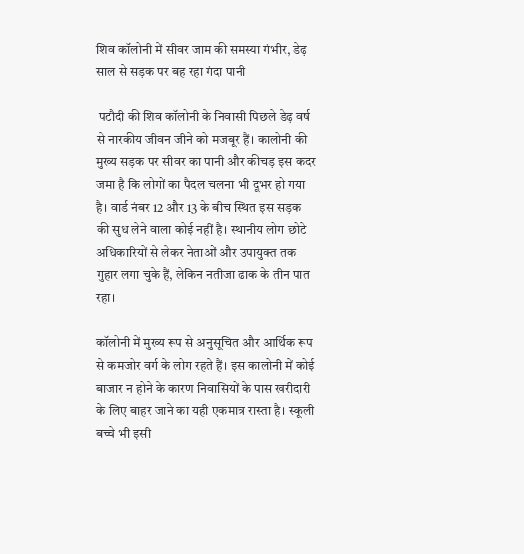शिव कॉलोनी में सीवर जाम की समस्या गंभीर, डेढ़ साल से सड़क पर बह रहा गंदा पानी

 पटौदी की शिव कॉलोनी के निवासी पिछले डेढ़ वर्ष से नारकीय जीवन जीने को मजबूर हैं। कालोनी की मुख्य सड़क पर सीवर का पानी और कीचड़ इस कदर जमा है कि लोगों का पैदल चलना भी दूभर हो गया है। वार्ड नंबर 12 और 13 के बीच स्थित इस सड़क की सुध लेने वाला कोई नहीं है। स्थानीय लोग छोटे अधिकारियों से लेकर नेताओं और उपायुक्त तक गुहार लगा चुके हैं, लेकिन नतीजा ढाक के तीन पात रहा।

कॉलोनी में मुख्य रूप से अनुसूचित और आर्थिक रूप से कमजोर वर्ग के लोग रहते हैं। इस कालोनी में कोई बाजार न होने के कारण निवासियों के पास खरीदारी के लिए बाहर जाने का यही एकमात्र रास्ता है। स्कूली बच्चे भी इसी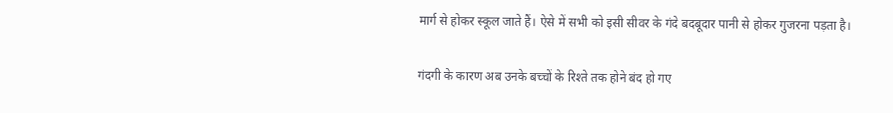मार्ग से होकर स्कूल जाते हैं। ऐसे में सभी को इसी सीवर के गंदे बदबूदार पानी से होकर गुजरना पड़ता है।

गंदगी के कारण अब उनके बच्चों के रिश्ते तक होने बंद हो गए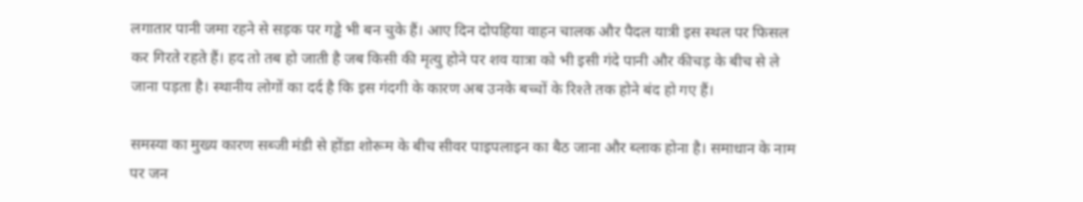लगातार पानी जमा रहने से सड़क पर गड्ढे भी बन चुके हैं। आए दिन दोपहिया वाहन चालक और पैदल यात्री इस स्थल पर फिसल कर गिरते रहते हैं। हद तो तब हो जाती है जब किसी की मृत्यु होने पर शव यात्रा को भी इसी गंदे पानी और कीचड़ के बीच से ले जाना पड़ता है। स्थानीय लोगों का दर्द है कि इस गंदगी के कारण अब उनके बच्चों के रिश्ते तक होने बंद हो गए हैं।

समस्या का मुख्य कारण सब्जी मंडी से होंडा शोरूम के बीच सीवर पाइपलाइन का बैठ जाना और ब्लाक होना है। समाधान के नाम पर जन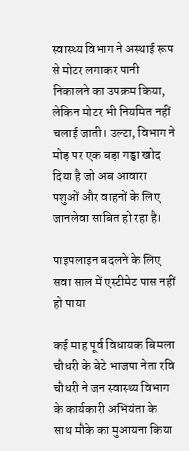स्वास्थ्य विभाग ने अस्थाई रूप से मोटर लगाकर पानी निकालने का उपक्रम किया, लेकिन मोटर भी नियमित नहीं चलाई जाती। उल्टा, विभाग ने मोड़ पर एक बड़ा गड्ढा खोद दिया है जो अब आवारा पशुओं और वाहनों के लिए जानलेवा साबित हो रहा है।

पाइपलाइन बदलने के लिए सवा साल में एस्टीमेट पास नहीं हो पाया

कई माह पूर्व विधायक बिमला चौधरी के बेटे भाजपा नेता रवि चौधरी ने जन स्वास्थ्य विभाग के कार्यकारी अभियंता के साथ मौके का मुआयना किया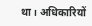था। अधिकारियों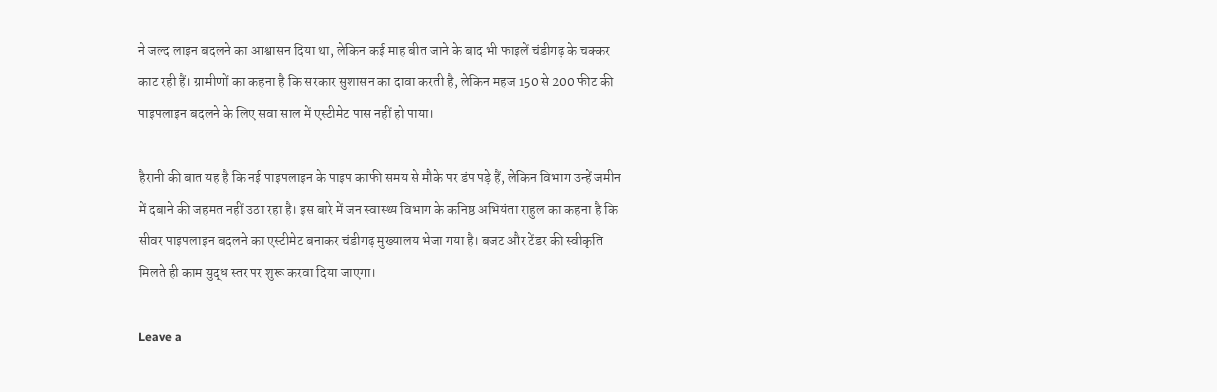ने जल्द लाइन बदलने का आश्वासन दिया था, लेकिन कई माह बीत जाने के बाद भी फाइलें चंडीगढ़ के चक्कर काट रही हैं। ग्रामीणों का कहना है कि सरकार सुशासन का दावा करती है, लेकिन महज 150 से 200 फीट की पाइपलाइन बदलने के लिए सवा साल में एस्टीमेट पास नहीं हो पाया।

हैरानी की बात यह है कि नई पाइपलाइन के पाइप काफी समय से मौके पर डंप पड़े हैं, लेकिन विभाग उन्हें जमीन में दबाने की जहमत नहीं उठा रहा है। इस बारे में जन स्वास्थ्य विभाग के कनिष्ठ अभियंता राहुल का कहना है कि सीवर पाइपलाइन बदलने का एस्टीमेट बनाकर चंडीगढ़ मुख्यालय भेजा गया है। बजट और टेंडर की स्वीकृति मिलते ही काम युद्ध स्तर पर शुरू करवा दिया जाएगा।

Leave a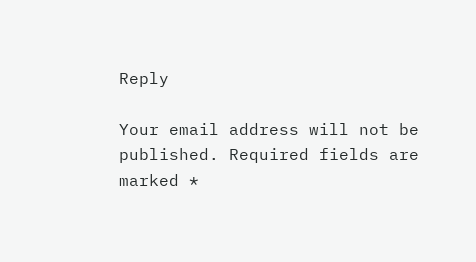Reply

Your email address will not be published. Required fields are marked *